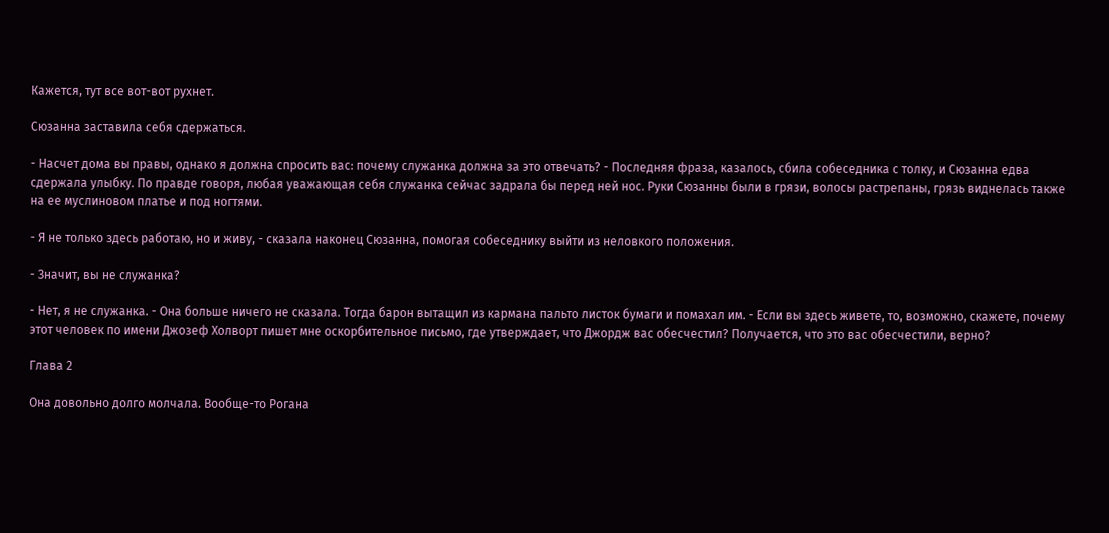Кажется, тут все вот-вот рухнет.

Сюзанна заставила себя сдержаться.

- Насчет дома вы правы, однако я должна спросить вас: почему служанка должна за это отвечать? - Последняя фраза, казалось, сбила собеседника с толку, и Сюзанна едва сдержала улыбку. По правде говоря, любая уважающая себя служанка сейчас задрала бы перед ней нос. Руки Сюзанны были в грязи, волосы растрепаны, грязь виднелась также на ее муслиновом платье и под ногтями.

- Я не только здесь работаю, но и живу, - сказала наконец Сюзанна, помогая собеседнику выйти из неловкого положения.

- Значит, вы не служанка?

- Нет, я не служанка. - Она больше ничего не сказала. Тогда барон вытащил из кармана пальто листок бумаги и помахал им. - Если вы здесь живете, то, возможно, скажете, почему этот человек по имени Джозеф Холворт пишет мне оскорбительное письмо, где утверждает, что Джордж вас обесчестил? Получается, что это вас обесчестили, верно?

Глава 2

Она довольно долго молчала. Вообще-то Рогана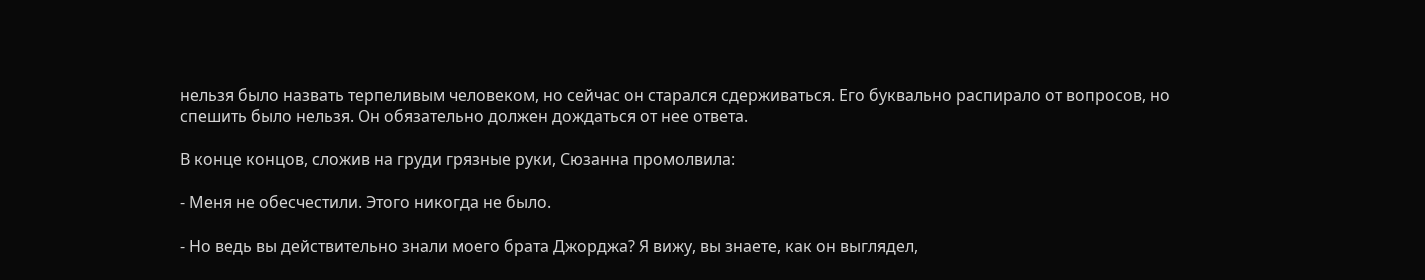нельзя было назвать терпеливым человеком, но сейчас он старался сдерживаться. Его буквально распирало от вопросов, но спешить было нельзя. Он обязательно должен дождаться от нее ответа.

В конце концов, сложив на груди грязные руки, Сюзанна промолвила:

- Меня не обесчестили. Этого никогда не было.

- Но ведь вы действительно знали моего брата Джорджа? Я вижу, вы знаете, как он выглядел,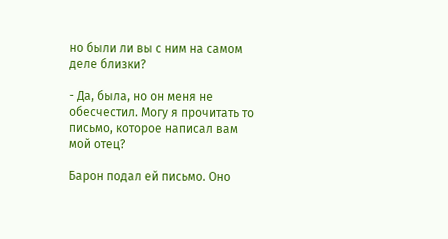но были ли вы с ним на самом деле близки?

- Да, была, но он меня не обесчестил. Могу я прочитать то письмо, которое написал вам мой отец?

Барон подал ей письмо. Оно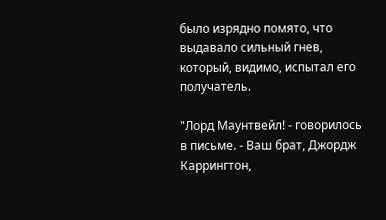было изрядно помято, что выдавало сильный гнев, который, видимо, испытал его получатель.

"Лорд Маунтвейл! - говорилось в письме. - Ваш брат, Джордж Каррингтон,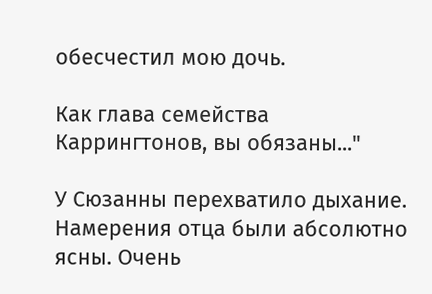обесчестил мою дочь.

Как глава семейства Каррингтонов, вы обязаны..."

У Сюзанны перехватило дыхание. Намерения отца были абсолютно ясны. Очень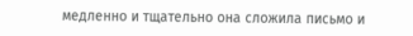медленно и тщательно она сложила письмо и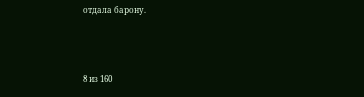отдала барону.



8 из 160